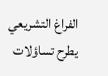الفراغ التشريعي يطرح تساؤلات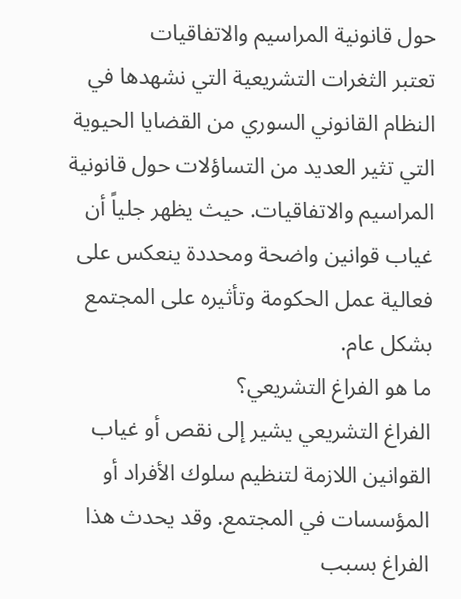حول قانونية المراسيم والاتفاقيات
تعتبر الثغرات التشريعية التي نشهدها في النظام القانوني السوري من القضايا الحيوية التي تثير العديد من التساؤلات حول قانونية المراسيم والاتفاقيات. حيث يظهر جلياً أن غياب قوانين واضحة ومحددة ينعكس على فعالية عمل الحكومة وتأثيره على المجتمع بشكل عام.
ما هو الفراغ التشريعي؟
الفراغ التشريعي يشير إلى نقص أو غياب القوانين اللازمة لتنظيم سلوك الأفراد أو المؤسسات في المجتمع. وقد يحدث هذا الفراغ بسبب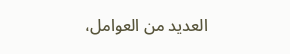العديد من العوامل،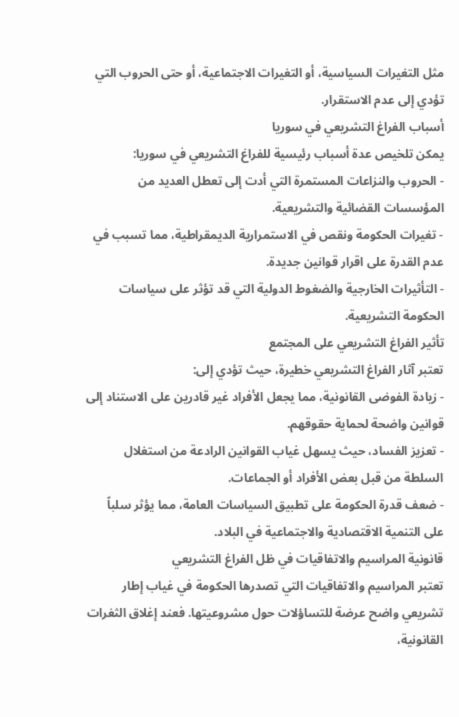مثل التغيرات السياسية، أو التغيرات الاجتماعية، أو حتى الحروب التي تؤدي إلى عدم الاستقرار.
أسباب الفراغ التشريعي في سوريا
يمكن تلخيص عدة أسباب رئيسية للفراغ التشريعي في سوريا:
- الحروب والنزاعات المستمرة التي أدت إلى تعطل العديد من المؤسسات القضائية والتشريعية.
- تغيرات الحكومة ونقص في الاستمرارية الديمقراطية، مما تسبب في عدم القدرة على اقرار قوانين جديدة.
- التأثيرات الخارجية والضغوط الدولية التي قد تؤثر على سياسات الحكومة التشريعية.
تأثير الفراغ التشريعي على المجتمع
تعتبر آثار الفراغ التشريعي خطيرة، حيث تؤدي إلى:
- زيادة الفوضى القانونية، مما يجعل الأفراد غير قادرين على الاستناد إلى قوانين واضحة لحماية حقوقهم.
- تعزيز الفساد، حيث يسهل غياب القوانين الرادعة من استغلال السلطة من قبل بعض الأفراد أو الجماعات.
- ضعف قدرة الحكومة على تطبيق السياسات العامة، مما يؤثر سلباً على التنمية الاقتصادية والاجتماعية في البلاد.
قانونية المراسيم والاتفاقيات في ظل الفراغ التشريعي
تعتبر المراسيم والاتفاقيات التي تصدرها الحكومة في غياب إطار تشريعي واضح عرضة للتساؤلات حول مشروعيتها. فعند إغلاق الثغرات القانونية،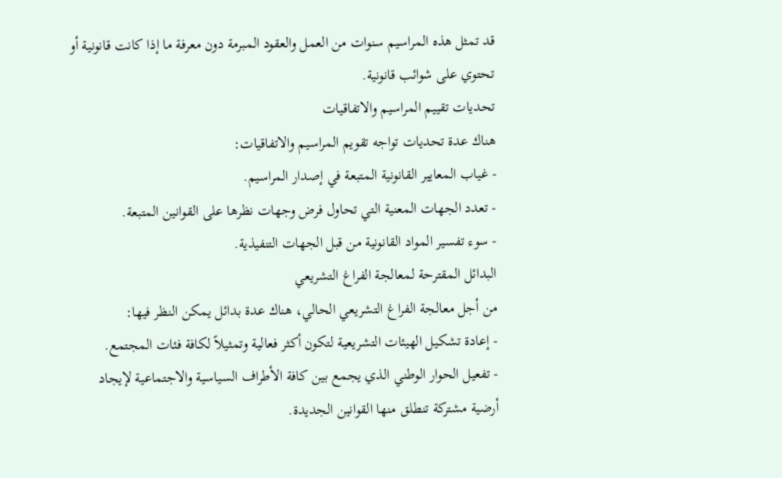قد تمثل هذه المراسيم سنوات من العمل والعقود المبرمة دون معرفة ما إذا كانت قانونية أو تحتوي على شوائب قانونية.
تحديات تقييم المراسيم والاتفاقيات
هناك عدة تحديات تواجه تقويم المراسيم والاتفاقيات:
- غياب المعايير القانونية المتبعة في إصدار المراسيم.
- تعدد الجهات المعنية التي تحاول فرض وجهات نظرها على القوانين المتبعة.
- سوء تفسير المواد القانونية من قبل الجهات التنفيذية.
البدائل المقترحة لمعالجة الفراغ التشريعي
من أجل معالجة الفراغ التشريعي الحالي، هناك عدة بدائل يمكن النظر فيها:
- إعادة تشكيل الهيئات التشريعية لتكون أكثر فعالية وتمثيلاً لكافة فئات المجتمع.
- تفعيل الحوار الوطني الذي يجمع بين كافة الأطراف السياسية والاجتماعية لإيجاد أرضية مشتركة تنطلق منها القوانين الجديدة.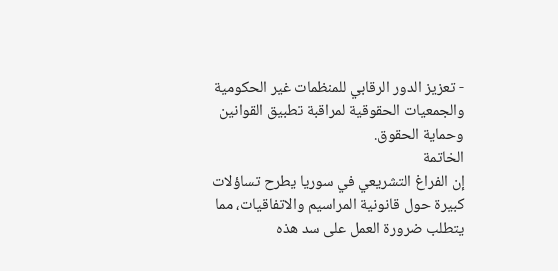- تعزيز الدور الرقابي للمنظمات غير الحكومية والجمعيات الحقوقية لمراقبة تطبيق القوانين وحماية الحقوق.
الخاتمة
إن الفراغ التشريعي في سوريا يطرح تساؤلات كبيرة حول قانونية المراسيم والاتفاقيات، مما يتطلب ضرورة العمل على سد هذه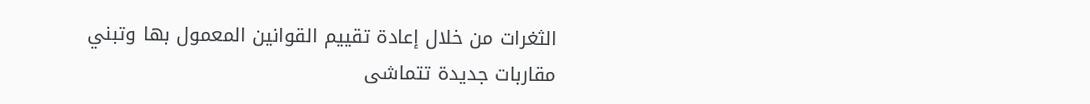الثغرات من خلال إعادة تقييم القوانين المعمول بها وتبني مقاربات جديدة تتماشى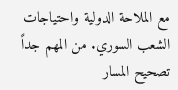مع الملاحة الدولية واحتياجات الشعب السوري. من المهم جداً تصحيح المسار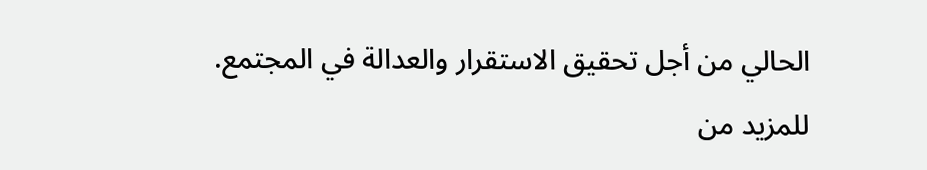الحالي من أجل تحقيق الاستقرار والعدالة في المجتمع.
للمزيد من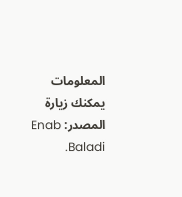المعلومات يمكنك زيارة المصدر: Enab Baladi.